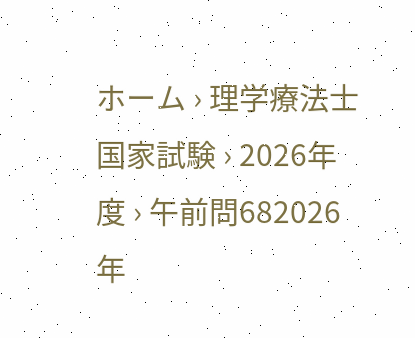ホーム › 理学療法士国家試験 › 2026年度 › 午前問682026年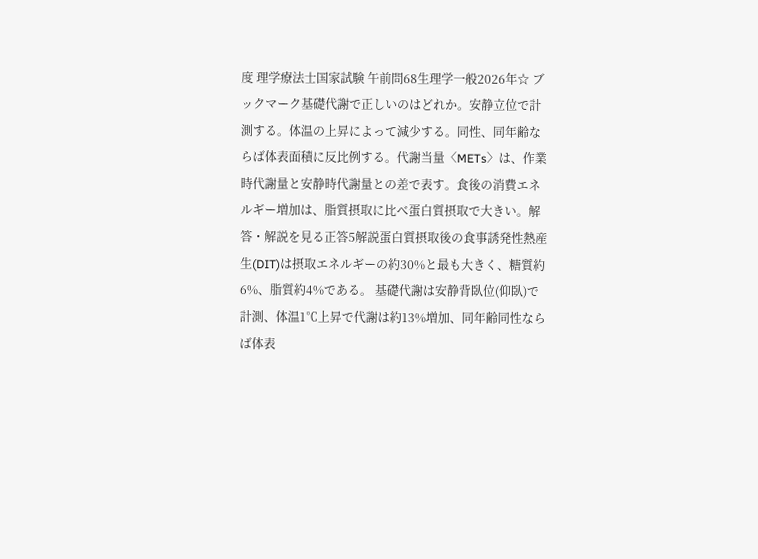度 理学療法士国家試験 午前問68生理学一般2026年☆ ブックマーク基礎代謝で正しいのはどれか。安静立位で計測する。体温の上昇によって減少する。同性、同年齢ならば体表面積に反比例する。代謝当量〈METs〉は、作業時代謝量と安静時代謝量との差で表す。食後の消費エネルギー増加は、脂質摂取に比べ蛋白質摂取で大きい。解答・解説を見る正答5解説蛋白質摂取後の食事誘発性熱産生(DIT)は摂取エネルギーの約30%と最も大きく、糖質約6%、脂質約4%である。 基礎代謝は安静背臥位(仰臥)で計測、体温1℃上昇で代謝は約13%増加、同年齢同性ならば体表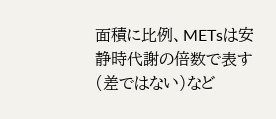面積に比例、METsは安静時代謝の倍数で表す(差ではない)など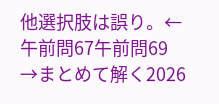他選択肢は誤り。← 午前問67午前問69 →まとめて解く2026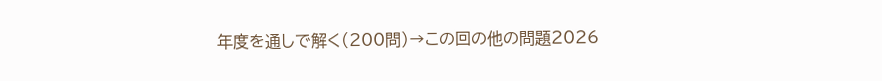年度を通しで解く(200問)→この回の他の問題2026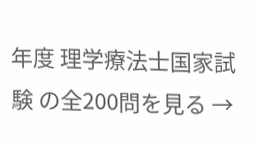年度 理学療法士国家試験 の全200問を見る →